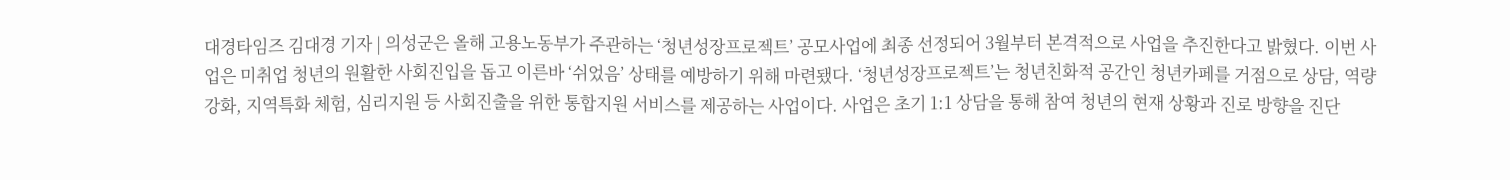대경타임즈 김대경 기자 | 의성군은 올해 고용노동부가 주관하는 ‘청년성장프로젝트’ 공모사업에 최종 선정되어 3월부터 본격적으로 사업을 추진한다고 밝혔다. 이번 사업은 미취업 청년의 원활한 사회진입을 돕고 이른바 ‘쉬었음’ 상태를 예방하기 위해 마련됐다. ‘청년성장프로젝트’는 청년친화적 공간인 청년카페를 거점으로 상담, 역량강화, 지역특화 체험, 심리지원 등 사회진출을 위한 통합지원 서비스를 제공하는 사업이다. 사업은 초기 1:1 상담을 통해 참여 청년의 현재 상황과 진로 방향을 진단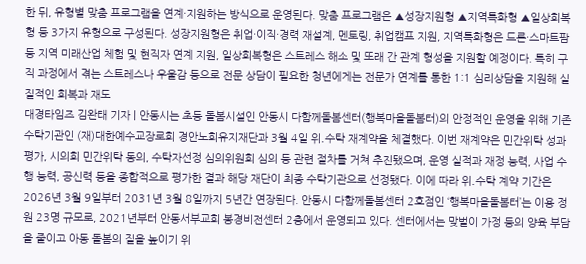한 뒤, 유형별 맞춤 프로그램을 연계·지원하는 방식으로 운영된다. 맞춤 프로그램은 ▲성장지원형 ▲지역특화형 ▲일상회복형 등 3가지 유형으로 구성된다. 성장지원형은 취업·이직·경력 재설계, 멘토링, 취업캠프 지원, 지역특화형은 드론·스마트팜 등 지역 미래산업 체험 및 현직자 연계 지원, 일상회복형은 스트레스 해소 및 또래 간 관계 형성을 지원할 예정이다. 특히 구직 과정에서 겪는 스트레스나 우울감 등으로 전문 상담이 필요한 청년에게는 전문가 연계를 통한 1:1 심리상담을 지원해 실질적인 회복과 재도
대경타임즈 김완태 기자 | 안동시는 초등 돌봄시설인 안동시 다함께돌봄센터(행복마을돌봄터)의 안정적인 운영을 위해 기존 수탁기관인 (재)대한예수교장로회 경안노회유지재단과 3월 4일 위․수탁 재계약을 체결했다. 이번 재계약은 민간위탁 성과평가, 시의회 민간위탁 동의, 수탁자선정 심의위원회 심의 등 관련 절차를 거쳐 추진됐으며, 운영 실적과 재정 능력, 사업 수행 능력, 공신력 등을 종합적으로 평가한 결과 해당 재단이 최종 수탁기관으로 선정됐다. 이에 따라 위․수탁 계약 기간은 2026년 3월 9일부터 2031년 3월 8일까지 5년간 연장된다. 안동시 다함께돌봄센터 2호점인 ‘행복마을돌봄터’는 이용 정원 23명 규모로, 2021년부터 안동서부교회 봉경비전센터 2층에서 운영되고 있다. 센터에서는 맞벌이 가정 등의 양육 부담을 줄이고 아동 돌봄의 질을 높이기 위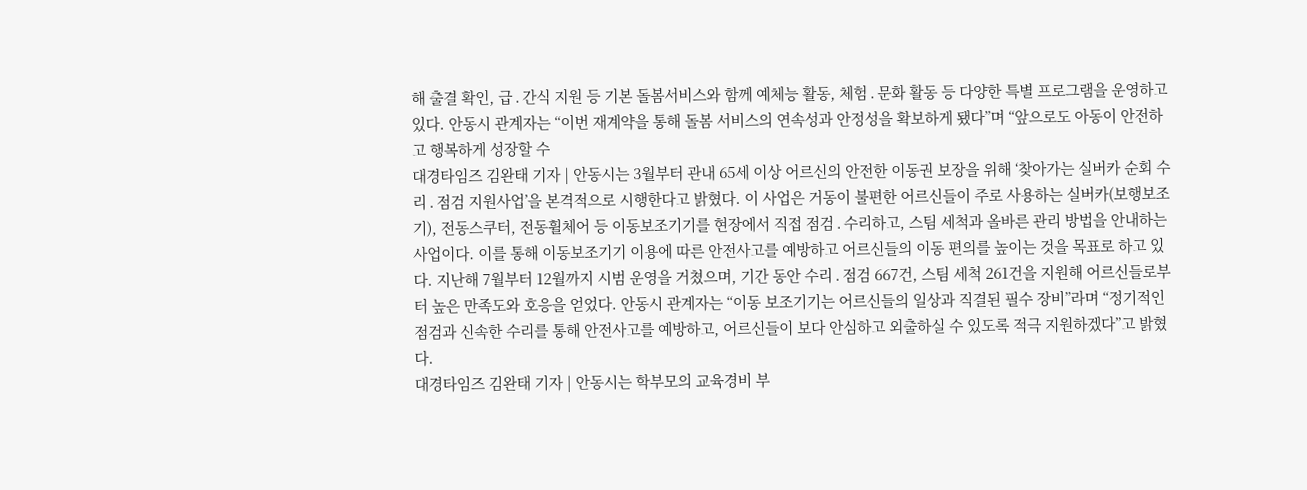해 출결 확인, 급․간식 지원 등 기본 돌봄서비스와 함께 예체능 활동, 체험․문화 활동 등 다양한 특별 프로그램을 운영하고 있다. 안동시 관계자는 “이번 재계약을 통해 돌봄 서비스의 연속성과 안정성을 확보하게 됐다”며 “앞으로도 아동이 안전하고 행복하게 성장할 수
대경타임즈 김완태 기자 | 안동시는 3월부터 관내 65세 이상 어르신의 안전한 이동권 보장을 위해 ‘찾아가는 실버카 순회 수리․점검 지원사업’을 본격적으로 시행한다고 밝혔다. 이 사업은 거동이 불편한 어르신들이 주로 사용하는 실버카(보행보조기), 전동스쿠터, 전동휠체어 등 이동보조기기를 현장에서 직접 점검․수리하고, 스팀 세척과 올바른 관리 방법을 안내하는 사업이다. 이를 통해 이동보조기기 이용에 따른 안전사고를 예방하고 어르신들의 이동 편의를 높이는 것을 목표로 하고 있다. 지난해 7월부터 12월까지 시범 운영을 거쳤으며, 기간 동안 수리․점검 667건, 스팀 세척 261건을 지원해 어르신들로부터 높은 만족도와 호응을 얻었다. 안동시 관계자는 “이동 보조기기는 어르신들의 일상과 직결된 필수 장비”라며 “정기적인 점검과 신속한 수리를 통해 안전사고를 예방하고, 어르신들이 보다 안심하고 외출하실 수 있도록 적극 지원하겠다”고 밝혔다.
대경타임즈 김완태 기자 | 안동시는 학부모의 교육경비 부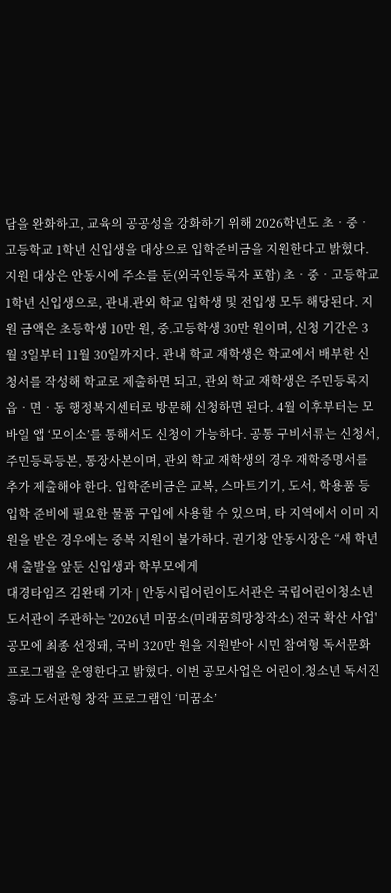담을 완화하고, 교육의 공공성을 강화하기 위해 2026학년도 초‧중‧고등학교 1학년 신입생을 대상으로 입학준비금을 지원한다고 밝혔다. 지원 대상은 안동시에 주소를 둔(외국인등록자 포함) 초‧중‧고등학교 1학년 신입생으로, 관내․관외 학교 입학생 및 전입생 모두 해당된다. 지원 금액은 초등학생 10만 원, 중․고등학생 30만 원이며, 신청 기간은 3월 3일부터 11월 30일까지다. 관내 학교 재학생은 학교에서 배부한 신청서를 작성해 학교로 제출하면 되고, 관외 학교 재학생은 주민등록지 읍‧면‧동 행정복지센터로 방문해 신청하면 된다. 4월 이후부터는 모바일 앱 ‘모이소’를 통해서도 신청이 가능하다. 공통 구비서류는 신청서, 주민등록등본, 통장사본이며, 관외 학교 재학생의 경우 재학증명서를 추가 제출해야 한다. 입학준비금은 교복, 스마트기기, 도서, 학용품 등 입학 준비에 필요한 물품 구입에 사용할 수 있으며, 타 지역에서 이미 지원을 받은 경우에는 중복 지원이 불가하다. 권기창 안동시장은 “새 학년 새 출발을 앞둔 신입생과 학부모에게
대경타임즈 김완태 기자 | 안동시립어린이도서관은 국립어린이청소년도서관이 주관하는 '2026년 미꿈소(미래꿈희망창작소) 전국 확산 사업' 공모에 최종 선정돼, 국비 320만 원을 지원받아 시민 참여형 독서문화 프로그램을 운영한다고 밝혔다. 이번 공모사업은 어린이․청소년 독서진흥과 도서관형 창작 프로그램인 ‘미꿈소’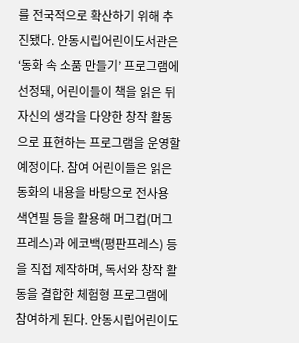를 전국적으로 확산하기 위해 추진됐다. 안동시립어린이도서관은 ‘동화 속 소품 만들기’ 프로그램에 선정돼, 어린이들이 책을 읽은 뒤 자신의 생각을 다양한 창작 활동으로 표현하는 프로그램을 운영할 예정이다. 참여 어린이들은 읽은 동화의 내용을 바탕으로 전사용 색연필 등을 활용해 머그컵(머그프레스)과 에코백(평판프레스) 등을 직접 제작하며, 독서와 창작 활동을 결합한 체험형 프로그램에 참여하게 된다. 안동시립어린이도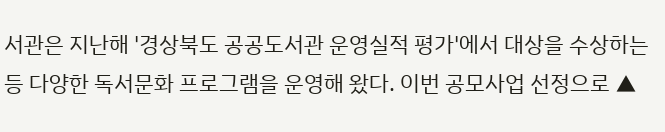서관은 지난해 '경상북도 공공도서관 운영실적 평가'에서 대상을 수상하는 등 다양한 독서문화 프로그램을 운영해 왔다. 이번 공모사업 선정으로 ▲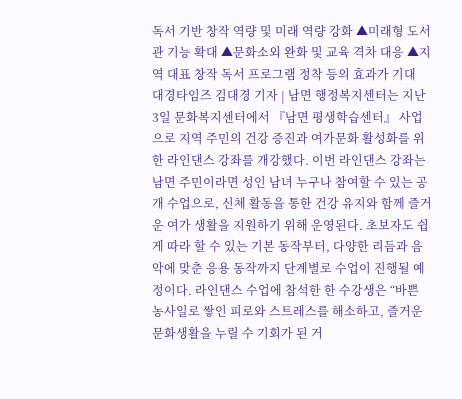독서 기반 창작 역량 및 미래 역량 강화 ▲미래형 도서관 기능 확대 ▲문화소외 완화 및 교육 격차 대응 ▲지역 대표 창작 독서 프로그램 정착 등의 효과가 기대
대경타임즈 김대경 기자 | 남면 행정복지센터는 지난 3일 문화복지센터에서 『남면 평생학습센터』 사업으로 지역 주민의 건강 증진과 여가문화 활성화를 위한 라인댄스 강좌를 개강했다. 이번 라인댄스 강좌는 남면 주민이라면 성인 남녀 누구나 참여할 수 있는 공개 수업으로, 신체 활동을 통한 건강 유지와 함께 즐거운 여가 생활을 지원하기 위해 운영된다. 초보자도 쉽게 따라 할 수 있는 기본 동작부터, 다양한 리듬과 음악에 맞춘 응용 동작까지 단계별로 수업이 진행될 예정이다. 라인댄스 수업에 참석한 한 수강생은 “바쁜 농사일로 쌓인 피로와 스트레스를 해소하고, 즐거운 문화생활을 누릴 수 기회가 된 거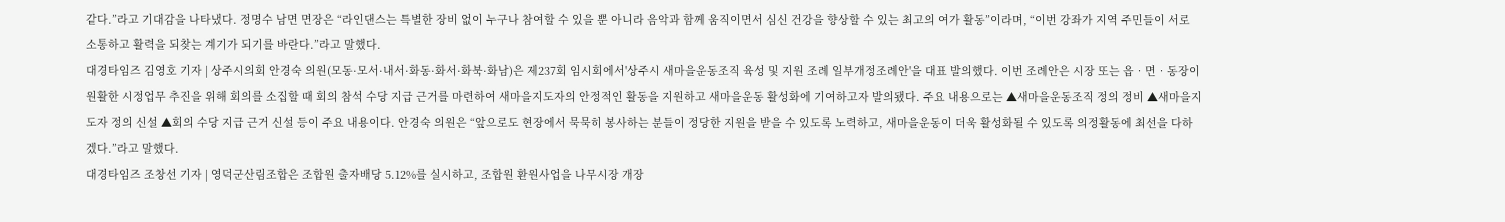같다.”라고 기대감을 나타냈다. 정명수 남면 면장은 “라인댄스는 특별한 장비 없이 누구나 참여할 수 있을 뿐 아니라 음악과 함께 움직이면서 심신 건강을 향상할 수 있는 최고의 여가 활동”이라며, “이번 강좌가 지역 주민들이 서로 소통하고 활력을 되찾는 계기가 되기를 바란다.”라고 말했다.
대경타임즈 김영호 기자 | 상주시의회 안경숙 의원(모동·모서·내서·화동·화서·화북·화남)은 제237회 임시회에서'상주시 새마을운동조직 육성 및 지원 조례 일부개정조례안'을 대표 발의했다. 이번 조례안은 시장 또는 읍‧면‧동장이 원활한 시정업무 추진을 위해 회의를 소집할 때 회의 참석 수당 지급 근거를 마련하여 새마을지도자의 안정적인 활동을 지원하고 새마을운동 활성화에 기여하고자 발의됐다. 주요 내용으로는 ▲새마을운동조직 정의 정비 ▲새마을지도자 정의 신설 ▲회의 수당 지급 근거 신설 등이 주요 내용이다. 안경숙 의원은 “앞으로도 현장에서 묵묵히 봉사하는 분들이 정당한 지원을 받을 수 있도록 노력하고, 새마을운동이 더욱 활성화될 수 있도록 의정활동에 최선을 다하겠다.”라고 말했다.
대경타임즈 조창선 기자 | 영덕군산림조합은 조합원 출자배당 5.12%를 실시하고, 조합원 환원사업을 나무시장 개장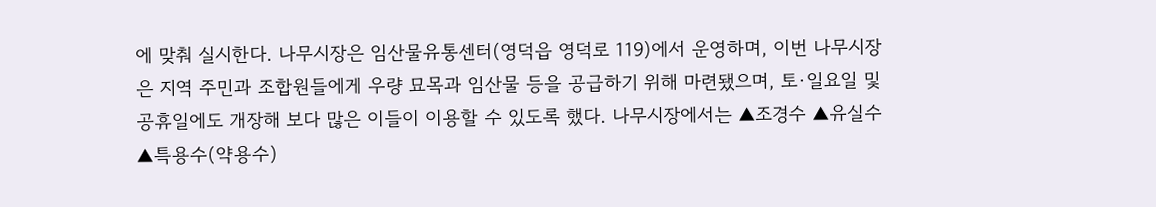에 맞춰 실시한다. 나무시장은 임산물유통센터(영덕읍 영덕로 119)에서 운영하며, 이번 나무시장은 지역 주민과 조합원들에게 우량 묘목과 임산물 등을 공급하기 위해 마련됐으며, 토·일요일 및 공휴일에도 개장해 보다 많은 이들이 이용할 수 있도록 했다. 나무시장에서는 ▲조경수 ▲유실수 ▲특용수(약용수)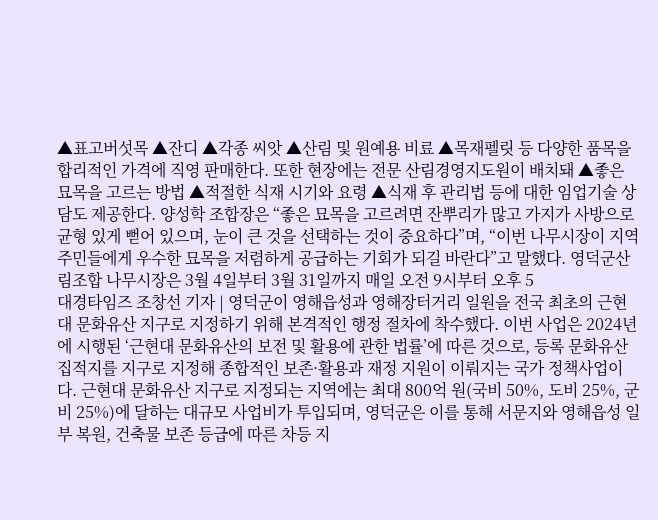▲표고버섯목 ▲잔디 ▲각종 씨앗 ▲산림 및 원예용 비료 ▲목재펠릿 등 다양한 품목을 합리적인 가격에 직영 판매한다. 또한 현장에는 전문 산림경영지도원이 배치돼 ▲좋은 묘목을 고르는 방법 ▲적절한 식재 시기와 요령 ▲식재 후 관리법 등에 대한 임업기술 상담도 제공한다. 양성학 조합장은 “좋은 묘목을 고르려면 잔뿌리가 많고 가지가 사방으로 균형 있게 뻗어 있으며, 눈이 큰 것을 선택하는 것이 중요하다”며, “이번 나무시장이 지역 주민들에게 우수한 묘목을 저렴하게 공급하는 기회가 되길 바란다”고 말했다. 영덕군산림조합 나무시장은 3월 4일부터 3월 31일까지 매일 오전 9시부터 오후 5
대경타임즈 조창선 기자 | 영덕군이 영해읍성과 영해장터거리 일원을 전국 최초의 근현대 문화유산 지구로 지정하기 위해 본격적인 행정 절차에 착수했다. 이번 사업은 2024년에 시행된 ‘근현대 문화유산의 보전 및 활용에 관한 법률’에 따른 것으로, 등록 문화유산 집적지를 지구로 지정해 종합적인 보존·활용과 재정 지원이 이뤄지는 국가 정책사업이다. 근현대 문화유산 지구로 지정되는 지역에는 최대 800억 원(국비 50%, 도비 25%, 군비 25%)에 달하는 대규모 사업비가 투입되며, 영덕군은 이를 통해 서문지와 영해읍성 일부 복원, 건축물 보존 등급에 따른 차등 지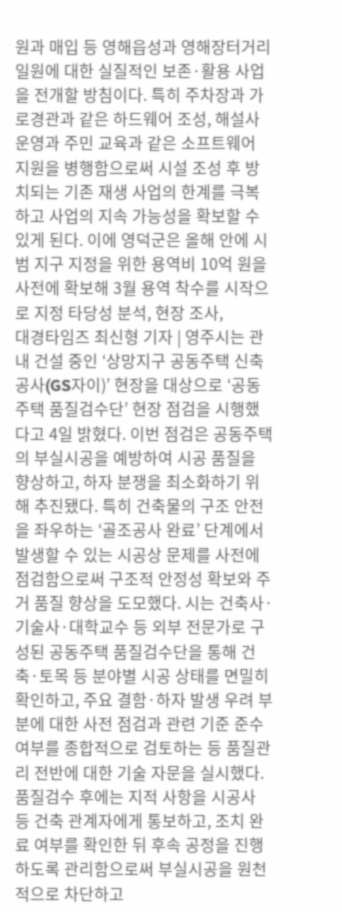원과 매입 등 영해읍성과 영해장터거리 일원에 대한 실질적인 보존·활용 사업을 전개할 방침이다. 특히 주차장과 가로경관과 같은 하드웨어 조성, 해설사 운영과 주민 교육과 같은 소프트웨어 지원을 병행함으로써 시설 조성 후 방치되는 기존 재생 사업의 한계를 극복하고 사업의 지속 가능성을 확보할 수 있게 된다. 이에 영덕군은 올해 안에 시범 지구 지정을 위한 용역비 10억 원을 사전에 확보해 3월 용역 착수를 시작으로 지정 타당성 분석, 현장 조사,
대경타임즈 최신형 기자 | 영주시는 관내 건설 중인 ‘상망지구 공동주택 신축공사(GS자이)’ 현장을 대상으로 ‘공동주택 품질검수단’ 현장 점검을 시행했다고 4일 밝혔다. 이번 점검은 공동주택의 부실시공을 예방하여 시공 품질을 향상하고, 하자 분쟁을 최소화하기 위해 추진됐다. 특히 건축물의 구조 안전을 좌우하는 ‘골조공사 완료’ 단계에서 발생할 수 있는 시공상 문제를 사전에 점검함으로써 구조적 안정성 확보와 주거 품질 향상을 도모했다. 시는 건축사·기술사·대학교수 등 외부 전문가로 구성된 공동주택 품질검수단을 통해 건축·토목 등 분야별 시공 상태를 면밀히 확인하고, 주요 결함·하자 발생 우려 부분에 대한 사전 점검과 관련 기준 준수 여부를 종합적으로 검토하는 등 품질관리 전반에 대한 기술 자문을 실시했다. 품질검수 후에는 지적 사항을 시공사 등 건축 관계자에게 통보하고, 조치 완료 여부를 확인한 뒤 후속 공정을 진행하도록 관리함으로써 부실시공을 원천적으로 차단하고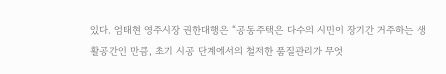있다. 엄태현 영주시장 권한대행은 “공동주택은 다수의 시민이 장기간 거주하는 생활공간인 만큼, 초기 시공 단계에서의 철저한 품질관리가 무엇